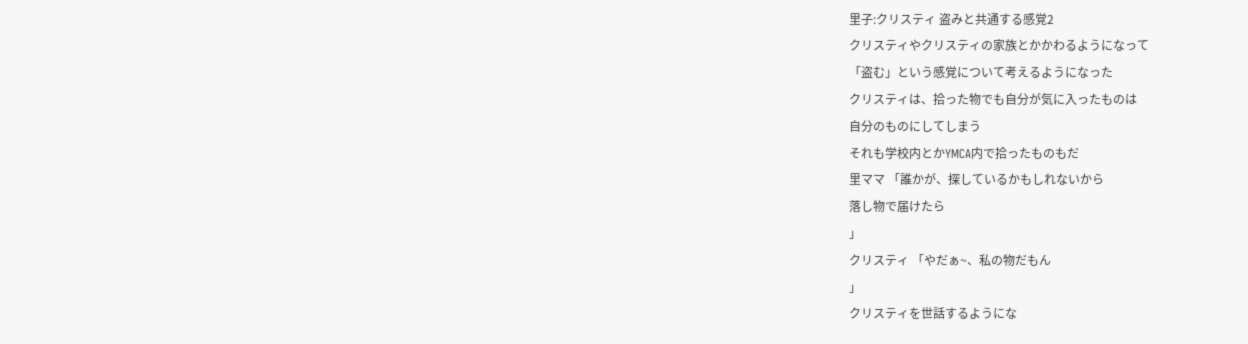里子:クリスティ 盗みと共通する感覚2
クリスティやクリスティの家族とかかわるようになって
「盗む」という感覚について考えるようになった
クリスティは、拾った物でも自分が気に入ったものは
自分のものにしてしまう
それも学校内とかYMCA内で拾ったものもだ
里ママ 「誰かが、探しているかもしれないから
落し物で届けたら
」
クリスティ 「やだぁ~、私の物だもん
」
クリスティを世話するようにな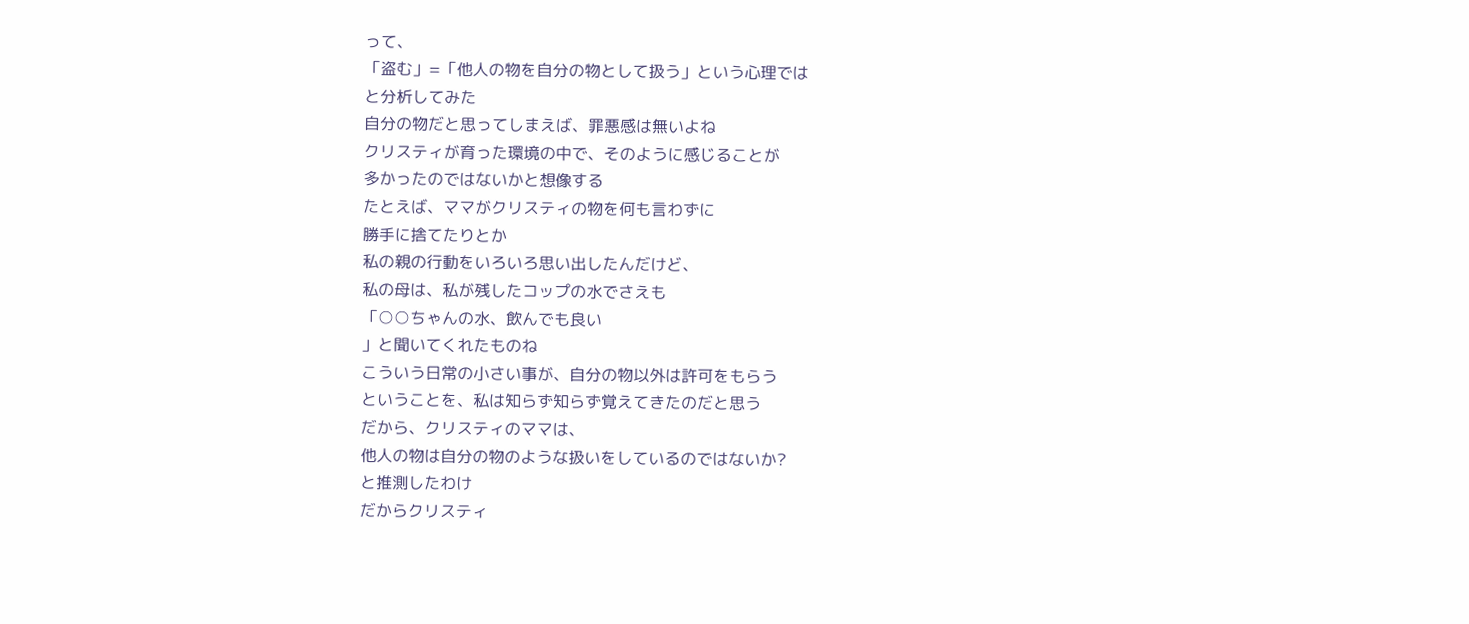って、
「盗む」=「他人の物を自分の物として扱う」という心理では
と分析してみた
自分の物だと思ってしまえば、罪悪感は無いよね
クリスティが育った環境の中で、そのように感じることが
多かったのではないかと想像する
たとえば、ママがクリスティの物を何も言わずに
勝手に捨てたりとか
私の親の行動をいろいろ思い出したんだけど、
私の母は、私が残したコップの水でさえも
「○○ちゃんの水、飲んでも良い
」と聞いてくれたものね
こういう日常の小さい事が、自分の物以外は許可をもらう
ということを、私は知らず知らず覚えてきたのだと思う
だから、クリスティのママは、
他人の物は自分の物のような扱いをしているのではないか?
と推測したわけ
だからクリスティ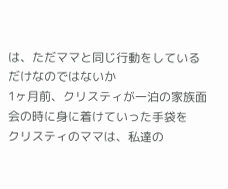は、ただママと同じ行動をしているだけなのではないか
1ヶ月前、クリスティが一泊の家族面会の時に身に着けていった手袋を
クリスティのママは、私達の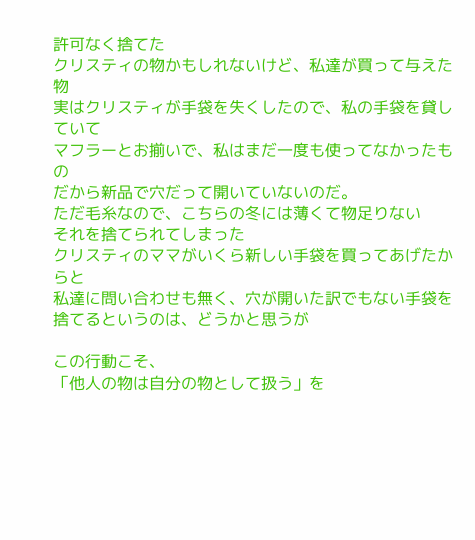許可なく捨てた
クリスティの物かもしれないけど、私達が買って与えた物
実はクリスティが手袋を失くしたので、私の手袋を貸していて
マフラーとお揃いで、私はまだ一度も使ってなかったもの
だから新品で穴だって開いていないのだ。
ただ毛糸なので、こちらの冬には薄くて物足りない
それを捨てられてしまった
クリスティのママがいくら新しい手袋を買ってあげたからと
私達に問い合わせも無く、穴が開いた訳でもない手袋を
捨てるというのは、どうかと思うが

この行動こそ、
「他人の物は自分の物として扱う」を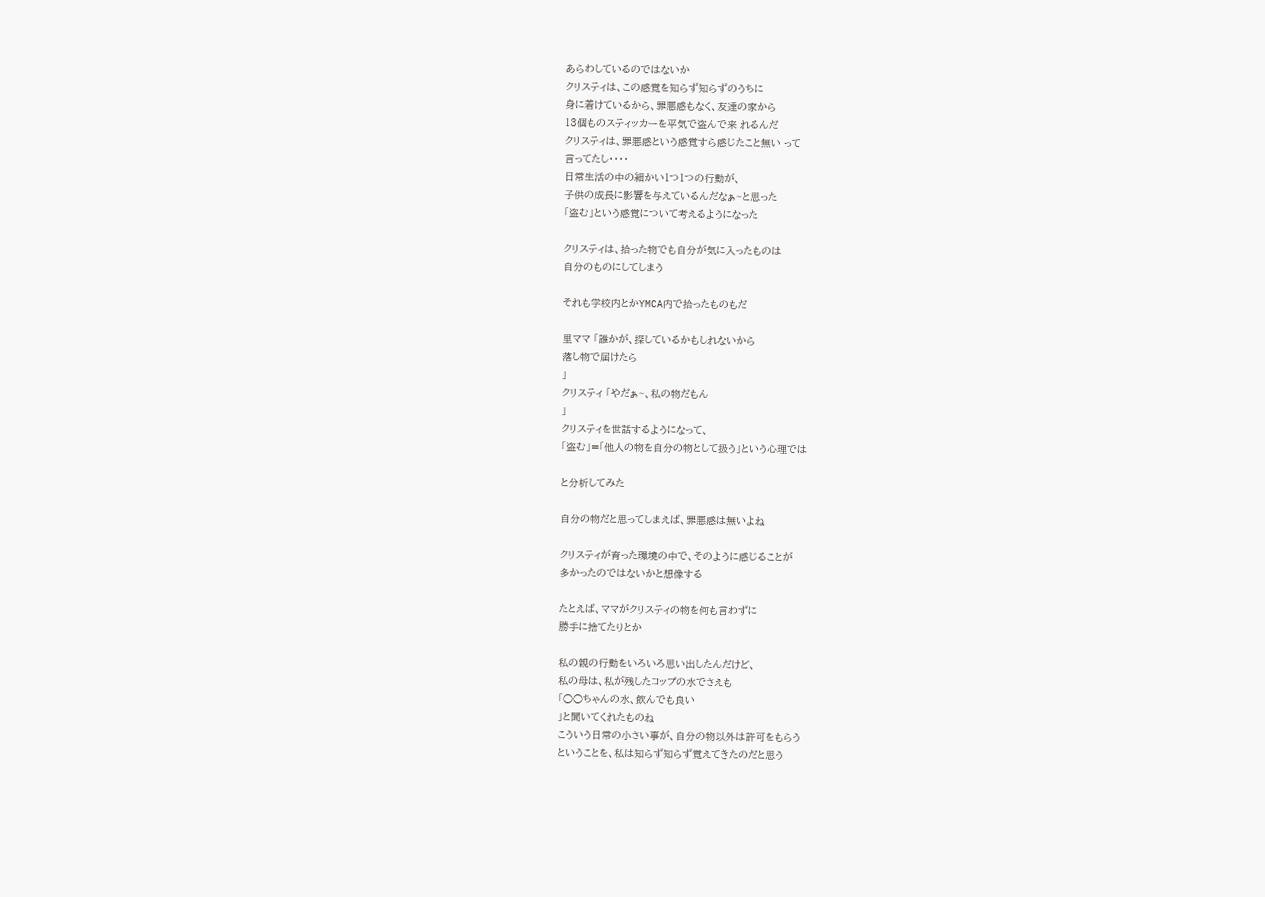あらわしているのではないか
クリスティは、この感覚を知らず知らずのうちに
身に着けているから、罪悪感もなく、友達の家から
13個ものスティッカーを平気で盗んで来 れるんだ
クリスティは、罪悪感という感覚すら感じたこと無い って
言ってたし・・・・
日常生活の中の細かい1つ1つの行動が、
子供の成長に影響を与えているんだなぁ~と思った
「盗む」という感覚について考えるようになった

クリスティは、拾った物でも自分が気に入ったものは
自分のものにしてしまう

それも学校内とかYMCA内で拾ったものもだ

里ママ 「誰かが、探しているかもしれないから
落し物で届けたら
」
クリスティ 「やだぁ~、私の物だもん
」
クリスティを世話するようになって、
「盗む」=「他人の物を自分の物として扱う」という心理では

と分析してみた

自分の物だと思ってしまえば、罪悪感は無いよね

クリスティが育った環境の中で、そのように感じることが
多かったのではないかと想像する

たとえば、ママがクリスティの物を何も言わずに
勝手に捨てたりとか

私の親の行動をいろいろ思い出したんだけど、
私の母は、私が残したコップの水でさえも
「○○ちゃんの水、飲んでも良い
」と聞いてくれたものね
こういう日常の小さい事が、自分の物以外は許可をもらう
ということを、私は知らず知らず覚えてきたのだと思う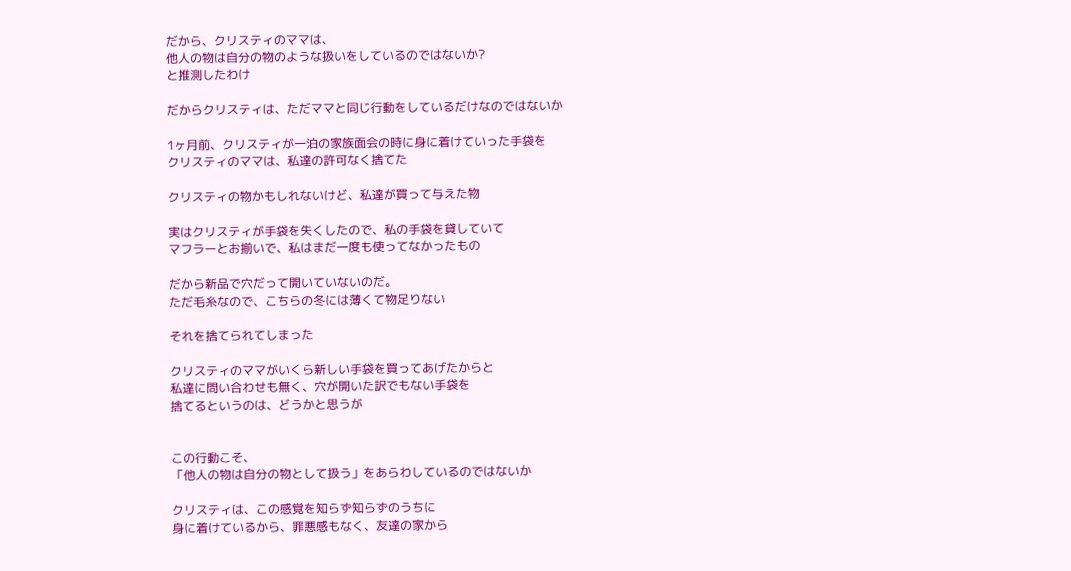だから、クリスティのママは、
他人の物は自分の物のような扱いをしているのではないか?
と推測したわけ

だからクリスティは、ただママと同じ行動をしているだけなのではないか

1ヶ月前、クリスティが一泊の家族面会の時に身に着けていった手袋を
クリスティのママは、私達の許可なく捨てた

クリスティの物かもしれないけど、私達が買って与えた物

実はクリスティが手袋を失くしたので、私の手袋を貸していて
マフラーとお揃いで、私はまだ一度も使ってなかったもの

だから新品で穴だって開いていないのだ。
ただ毛糸なので、こちらの冬には薄くて物足りない

それを捨てられてしまった

クリスティのママがいくら新しい手袋を買ってあげたからと
私達に問い合わせも無く、穴が開いた訳でもない手袋を
捨てるというのは、どうかと思うが


この行動こそ、
「他人の物は自分の物として扱う」をあらわしているのではないか

クリスティは、この感覚を知らず知らずのうちに
身に着けているから、罪悪感もなく、友達の家から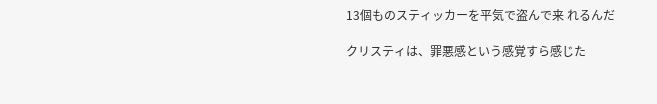13個ものスティッカーを平気で盗んで来 れるんだ

クリスティは、罪悪感という感覚すら感じた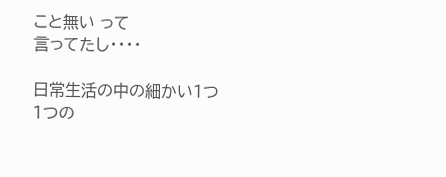こと無い って
言ってたし・・・・

日常生活の中の細かい1つ1つの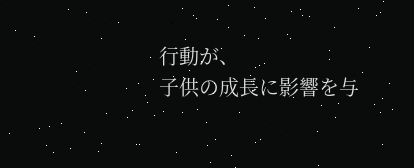行動が、
子供の成長に影響を与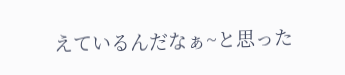えているんだなぁ~と思った